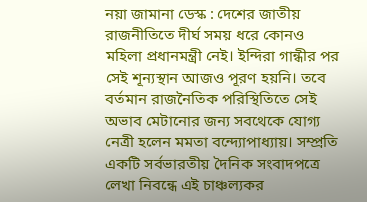নয়া জামানা ডেস্ক : দেশের জাতীয় রাজনীতিতে দীর্ঘ সময় ধরে কোনও মহিলা প্রধানমন্ত্রী নেই। ইন্দিরা গান্ধীর পর সেই শূন্যস্থান আজও পূরণ হয়নি। তবে বর্তমান রাজনৈতিক পরিস্থিতিতে সেই অভাব মেটানোর জন্য সবথেকে যোগ্য নেত্রী হলেন মমতা বন্দ্যোপাধ্যায়। সম্প্রতি একটি সর্বভারতীয় দৈনিক সংবাদপত্রে লেখা নিবন্ধে এই চাঞ্চল্যকর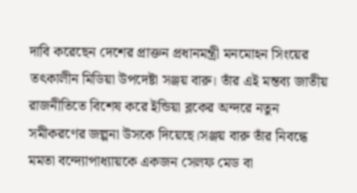দাবি করেছেন দেশের প্রাক্তন প্রধানমন্ত্রী মনমোহন সিংয়ের তৎকালীন মিডিয়া উপদেষ্টা সঞ্জয় বারু। তাঁর এই মন্তব্য জাতীয় রাজনীতিতে বিশেষ করে ইন্ডিয়া ব্লকের অন্দরে নতুন সমীকরণের জল্পনা উসকে দিয়েছে।সঞ্জয় বারু তাঁর নিবন্ধে মমতা বন্দ্যোপাধ্যায়কে একজন সেলফ মেড বা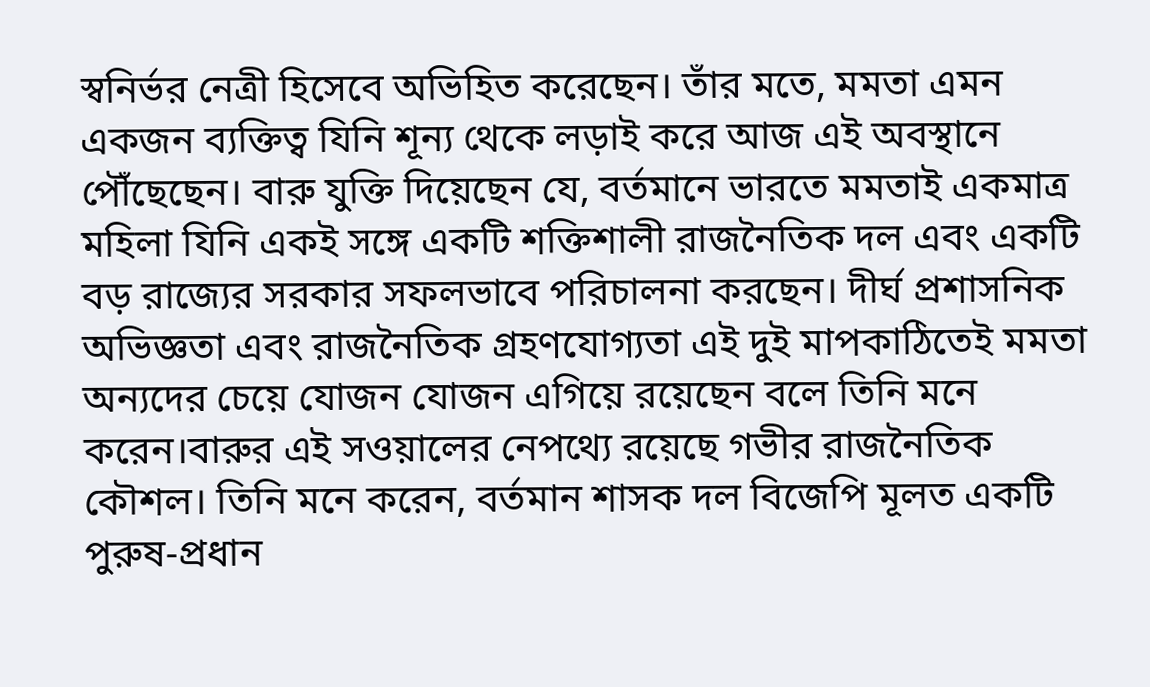স্বনির্ভর নেত্রী হিসেবে অভিহিত করেছেন। তাঁর মতে, মমতা এমন একজন ব্যক্তিত্ব যিনি শূন্য থেকে লড়াই করে আজ এই অবস্থানে পৌঁছেছেন। বারু যুক্তি দিয়েছেন যে, বর্তমানে ভারতে মমতাই একমাত্র মহিলা যিনি একই সঙ্গে একটি শক্তিশালী রাজনৈতিক দল এবং একটি বড় রাজ্যের সরকার সফলভাবে পরিচালনা করছেন। দীর্ঘ প্রশাসনিক অভিজ্ঞতা এবং রাজনৈতিক গ্রহণযোগ্যতা এই দুই মাপকাঠিতেই মমতা অন্যদের চেয়ে যোজন যোজন এগিয়ে রয়েছেন বলে তিনি মনে করেন।বারুর এই সওয়ালের নেপথ্যে রয়েছে গভীর রাজনৈতিক কৌশল। তিনি মনে করেন, বর্তমান শাসক দল বিজেপি মূলত একটি পুরুষ-প্রধান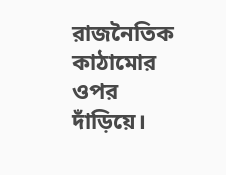রাজনৈতিক কাঠামোর ওপর দাঁড়িয়ে।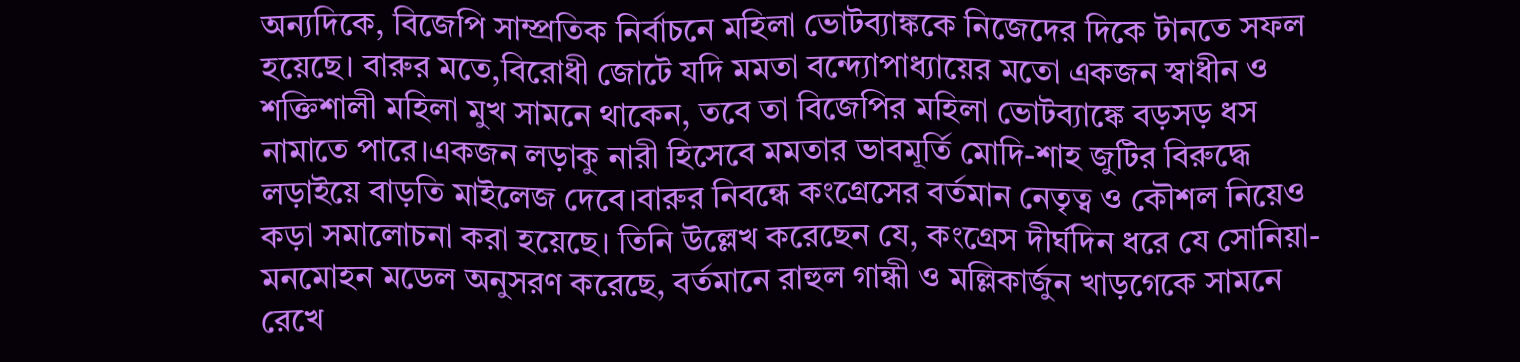অন্যদিকে, বিজেপি সাম্প্রতিক নির্বাচনে মহিলা ভোটব্যাঙ্ককে নিজেদের দিকে টানতে সফল হয়েছে। বারুর মতে,বিরোধী জোটে যদি মমতা বন্দ্যোপাধ্যায়ের মতো একজন স্বাধীন ও শক্তিশালী মহিলা মুখ সামনে থাকেন, তবে তা বিজেপির মহিলা ভোটব্যাঙ্কে বড়সড় ধস নামাতে পারে।একজন লড়াকু নারী হিসেবে মমতার ভাবমূর্তি মোদি-শাহ জুটির বিরুদ্ধে লড়াইয়ে বাড়তি মাইলেজ দেবে।বারুর নিবন্ধে কংগ্রেসের বর্তমান নেতৃত্ব ও কৌশল নিয়েও কড়া সমালোচনা করা হয়েছে। তিনি উল্লেখ করেছেন যে, কংগ্রেস দীর্ঘদিন ধরে যে সোনিয়া-মনমোহন মডেল অনুসরণ করেছে, বর্তমানে রাহুল গান্ধী ও মল্লিকার্জুন খাড়গেকে সামনে রেখে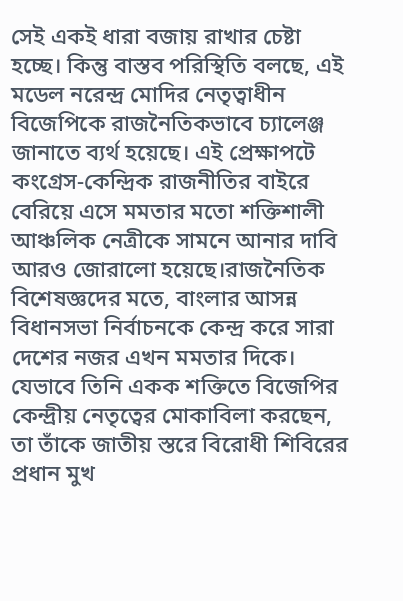সেই একই ধারা বজায় রাখার চেষ্টা হচ্ছে। কিন্তু বাস্তব পরিস্থিতি বলছে, এই মডেল নরেন্দ্র মোদির নেতৃত্বাধীন বিজেপিকে রাজনৈতিকভাবে চ্যালেঞ্জ জানাতে ব্যর্থ হয়েছে। এই প্রেক্ষাপটে কংগ্রেস-কেন্দ্রিক রাজনীতির বাইরে বেরিয়ে এসে মমতার মতো শক্তিশালী আঞ্চলিক নেত্রীকে সামনে আনার দাবি আরও জোরালো হয়েছে।রাজনৈতিক বিশেষজ্ঞদের মতে, বাংলার আসন্ন বিধানসভা নির্বাচনকে কেন্দ্র করে সারা দেশের নজর এখন মমতার দিকে। যেভাবে তিনি একক শক্তিতে বিজেপির কেন্দ্রীয় নেতৃত্বের মোকাবিলা করছেন, তা তাঁকে জাতীয় স্তরে বিরোধী শিবিরের প্রধান মুখ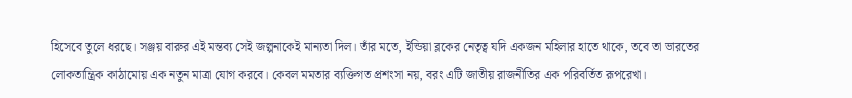হিসেবে তুলে ধরছে। সঞ্জয় বারুর এই মন্তব্য সেই জল্পনাকেই মান্যতা দিল। তাঁর মতে, ইন্ডিয়া ব্লকের নেতৃত্ব যদি একজন মহিলার হাতে থাকে, তবে তা ভারতের লোকতান্ত্রিক কাঠামোয় এক নতুন মাত্রা যোগ করবে। কেবল মমতার ব্যক্তিগত প্রশংসা নয়, বরং এটি জাতীয় রাজনীতির এক পরিবর্তিত রূপরেখা।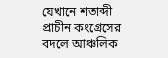যেখানে শতাব্দী প্রাচীন কংগ্রেসের বদলে আঞ্চলিক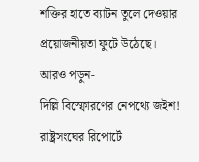শক্তির হাতে ব্যাটন তুলে দেওয়ার প্রয়োজনীয়তা ফুটে উঠেছে।
আরও পড়ুন-
দিল্লি বিস্ফোরণের নেপথ্যে জইশ! রাষ্ট্রসংঘের রিপোর্টে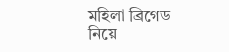মহিলা ব্রিগেড নিয়ে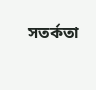সতর্কতা